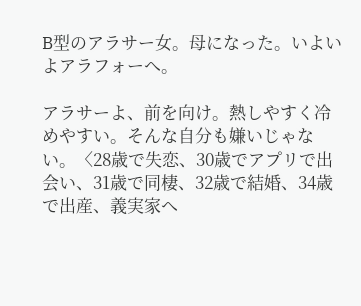B型のアラサー女。母になった。いよいよアラフォーへ。

アラサーよ、前を向け。熱しやすく冷めやすい。そんな自分も嫌いじゃない。〈28歳で失恋、30歳でアプリで出会い、31歳で同棲、32歳で結婚、34歳で出産、義実家へ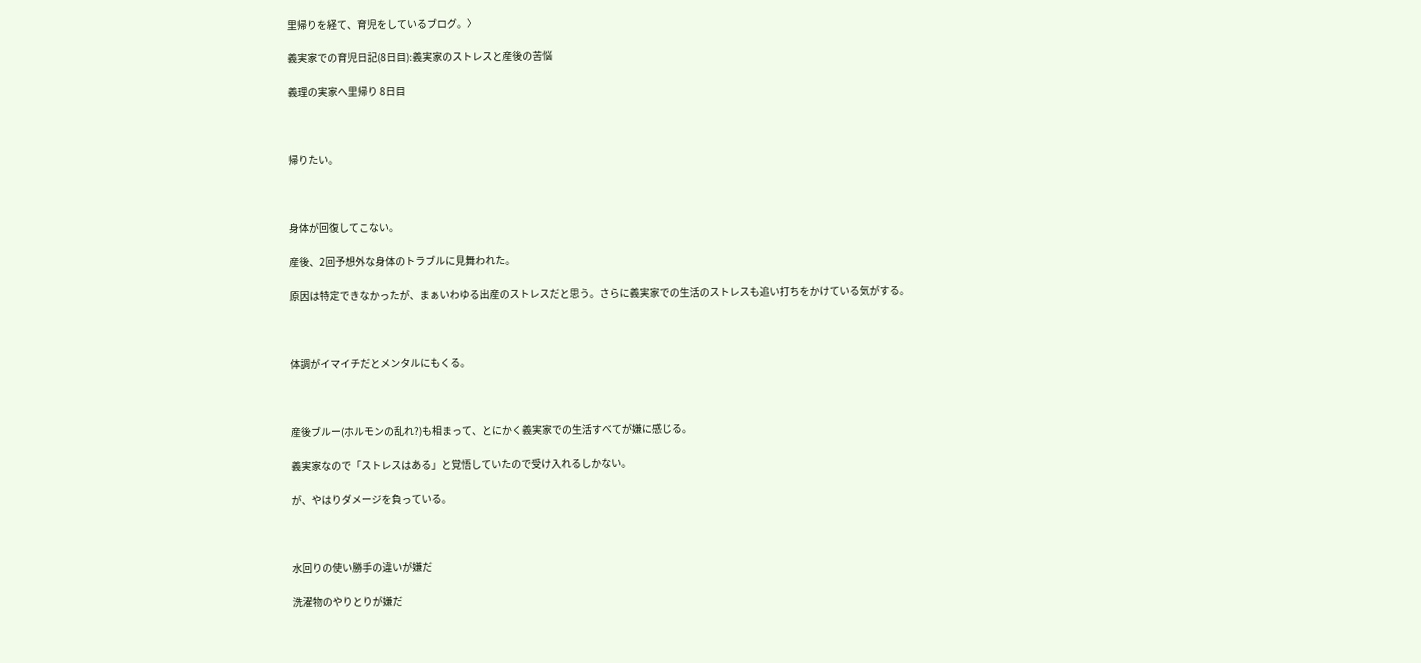里帰りを経て、育児をしているブログ。〉

義実家での育児日記(8日目):義実家のストレスと産後の苦悩

義理の実家へ里帰り 8日目



帰りたい。



身体が回復してこない。

産後、2回予想外な身体のトラブルに見舞われた。

原因は特定できなかったが、まぁいわゆる出産のストレスだと思う。さらに義実家での生活のストレスも追い打ちをかけている気がする。



体調がイマイチだとメンタルにもくる。



産後ブルー(ホルモンの乱れ?)も相まって、とにかく義実家での生活すべてが嫌に感じる。

義実家なので「ストレスはある」と覚悟していたので受け入れるしかない。

が、やはりダメージを負っている。



水回りの使い勝手の違いが嫌だ

洗濯物のやりとりが嫌だ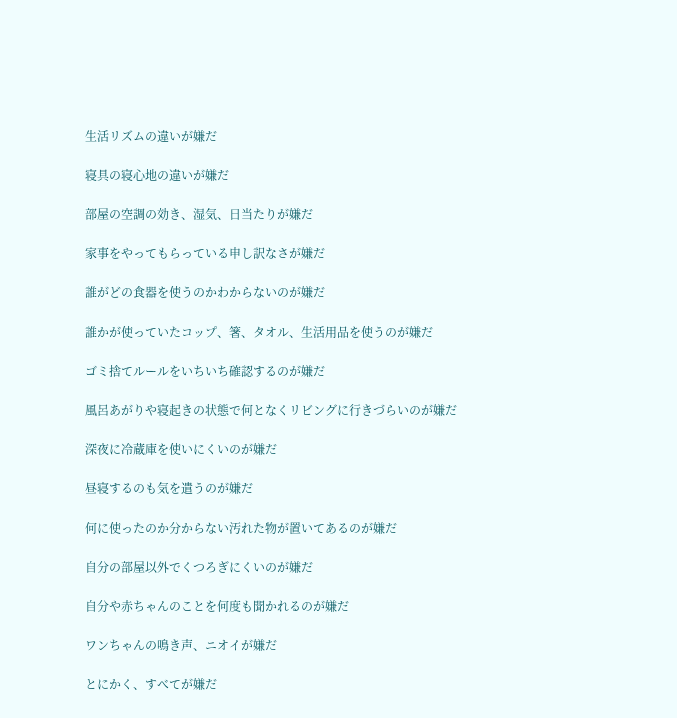生活リズムの違いが嫌だ

寝具の寝心地の違いが嫌だ

部屋の空調の効き、湿気、日当たりが嫌だ

家事をやってもらっている申し訳なさが嫌だ

誰がどの食器を使うのかわからないのが嫌だ

誰かが使っていたコップ、箸、タオル、生活用品を使うのが嫌だ

ゴミ捨てルールをいちいち確認するのが嫌だ

風呂あがりや寝起きの状態で何となくリビングに行きづらいのが嫌だ

深夜に冷蔵庫を使いにくいのが嫌だ

昼寝するのも気を遣うのが嫌だ

何に使ったのか分からない汚れた物が置いてあるのが嫌だ

自分の部屋以外でくつろぎにくいのが嫌だ

自分や赤ちゃんのことを何度も聞かれるのが嫌だ

ワンちゃんの鳴き声、ニオイが嫌だ

とにかく、すべてが嫌だ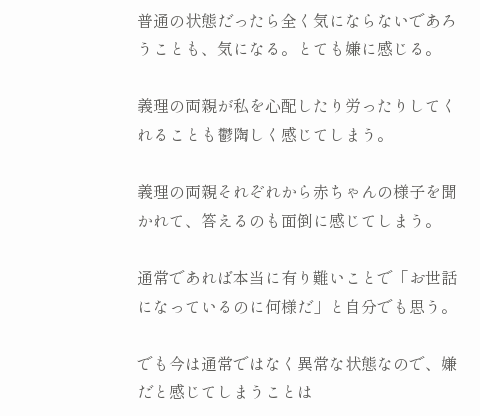普通の状態だったら全く気にならないであろうことも、気になる。とても嫌に感じる。

義理の両親が私を心配したり労ったりしてくれることも鬱陶しく感じてしまう。

義理の両親それぞれから赤ちゃんの様子を聞かれて、答えるのも面倒に感じてしまう。

通常であれば本当に有り難いことで「お世話になっているのに何様だ」と自分でも思う。

でも今は通常ではなく異常な状態なので、嫌だと感じてしまうことは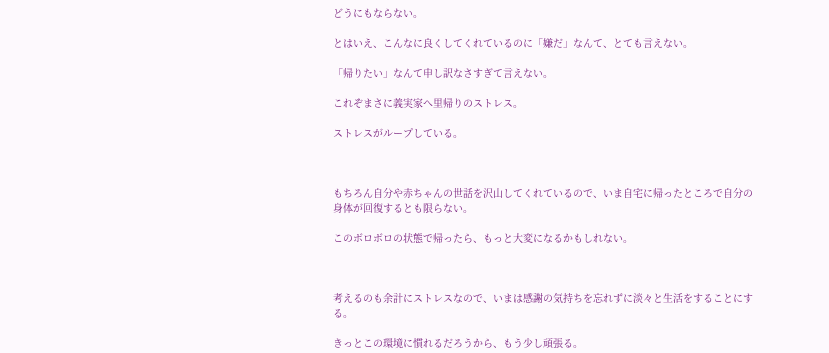どうにもならない。

とはいえ、こんなに良くしてくれているのに「嫌だ」なんて、とても言えない。

「帰りたい」なんて申し訳なさすぎて言えない。

これぞまさに義実家へ里帰りのストレス。

ストレスがループしている。



もちろん自分や赤ちゃんの世話を沢山してくれているので、いま自宅に帰ったところで自分の身体が回復するとも限らない。

このボロボロの状態で帰ったら、もっと大変になるかもしれない。



考えるのも余計にストレスなので、いまは感謝の気持ちを忘れずに淡々と生活をすることにする。

きっとこの環境に慣れるだろうから、もう少し頑張る。